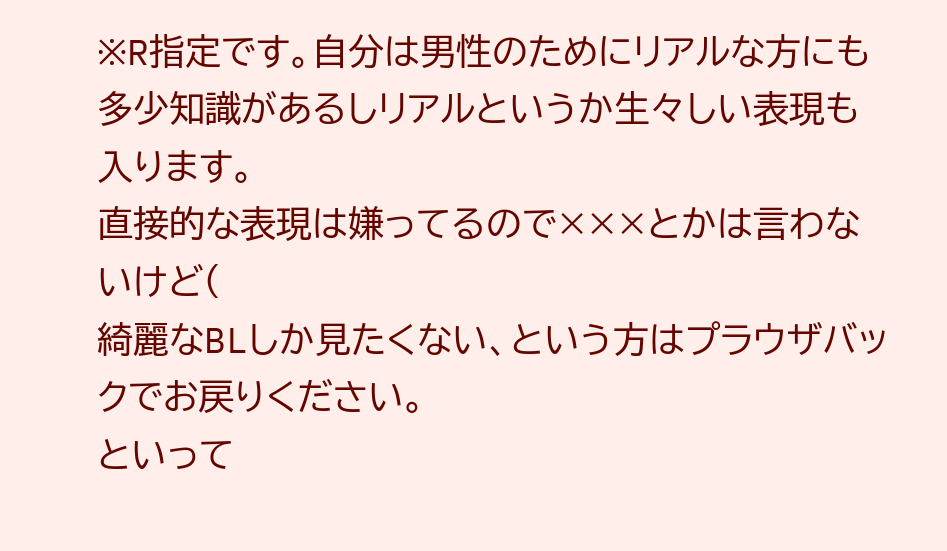※R指定です。自分は男性のためにリアルな方にも多少知識があるしリアルというか生々しい表現も入ります。
直接的な表現は嫌ってるので×××とかは言わないけど(
綺麗なBLしか見たくない、という方はプラウザバックでお戻りください。
といって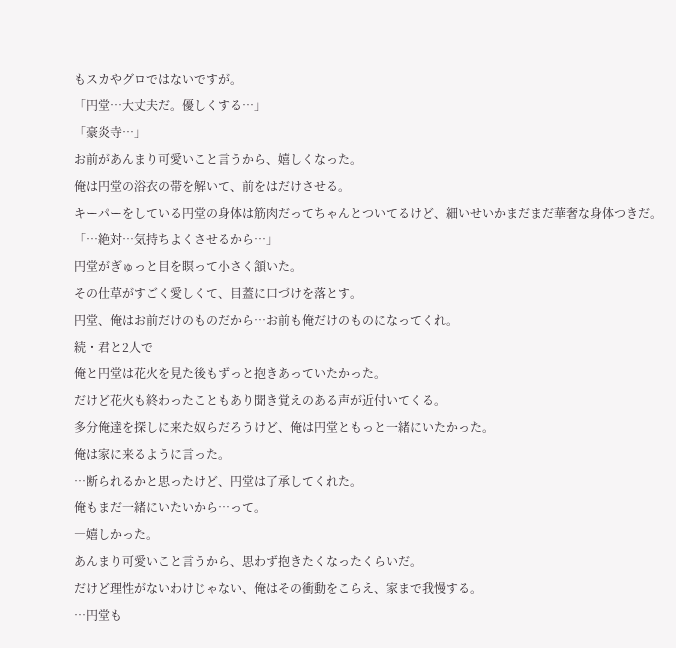もスカやグロではないですが。
「円堂…大丈夫だ。優しくする…」
「豪炎寺…」
お前があんまり可愛いこと言うから、嬉しくなった。
俺は円堂の浴衣の帯を解いて、前をはだけさせる。
キーパーをしている円堂の身体は筋肉だってちゃんとついてるけど、細いせいかまだまだ華奢な身体つきだ。
「…絶対…気持ちよくさせるから…」
円堂がぎゅっと目を瞑って小さく頷いた。
その仕草がすごく愛しくて、目蓋に口づけを落とす。
円堂、俺はお前だけのものだから…お前も俺だけのものになってくれ。
続・君と2人で
俺と円堂は花火を見た後もずっと抱きあっていたかった。
だけど花火も終わったこともあり聞き覚えのある声が近付いてくる。
多分俺達を探しに来た奴らだろうけど、俺は円堂ともっと一緒にいたかった。
俺は家に来るように言った。
…断られるかと思ったけど、円堂は了承してくれた。
俺もまだ一緒にいたいから…って。
―嬉しかった。
あんまり可愛いこと言うから、思わず抱きたくなったくらいだ。
だけど理性がないわけじゃない、俺はその衝動をこらえ、家まで我慢する。
…円堂も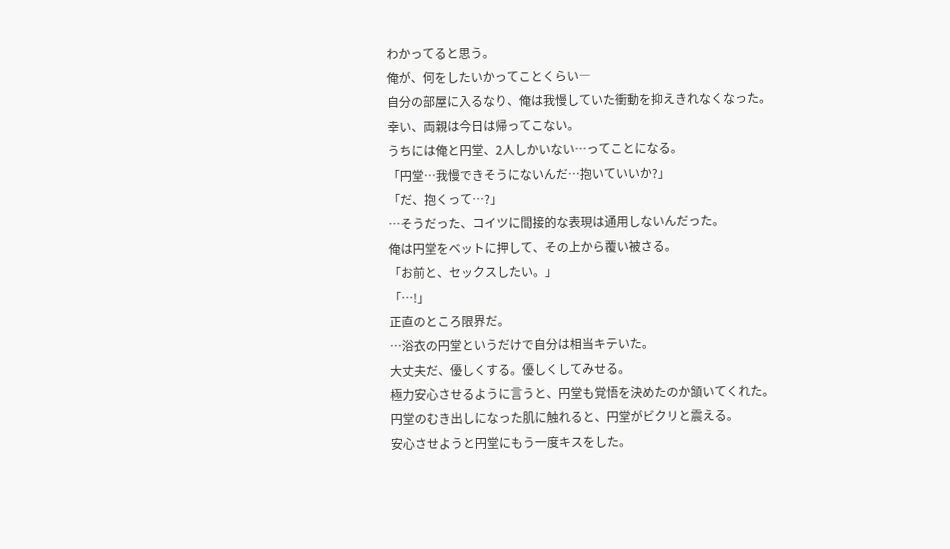わかってると思う。
俺が、何をしたいかってことくらい―
自分の部屋に入るなり、俺は我慢していた衝動を抑えきれなくなった。
幸い、両親は今日は帰ってこない。
うちには俺と円堂、2人しかいない…ってことになる。
「円堂…我慢できそうにないんだ…抱いていいか?」
「だ、抱くって…?」
…そうだった、コイツに間接的な表現は通用しないんだった。
俺は円堂をベットに押して、その上から覆い被さる。
「お前と、セックスしたい。」
「…!」
正直のところ限界だ。
…浴衣の円堂というだけで自分は相当キテいた。
大丈夫だ、優しくする。優しくしてみせる。
極力安心させるように言うと、円堂も覚悟を決めたのか頷いてくれた。
円堂のむき出しになった肌に触れると、円堂がビクリと震える。
安心させようと円堂にもう一度キスをした。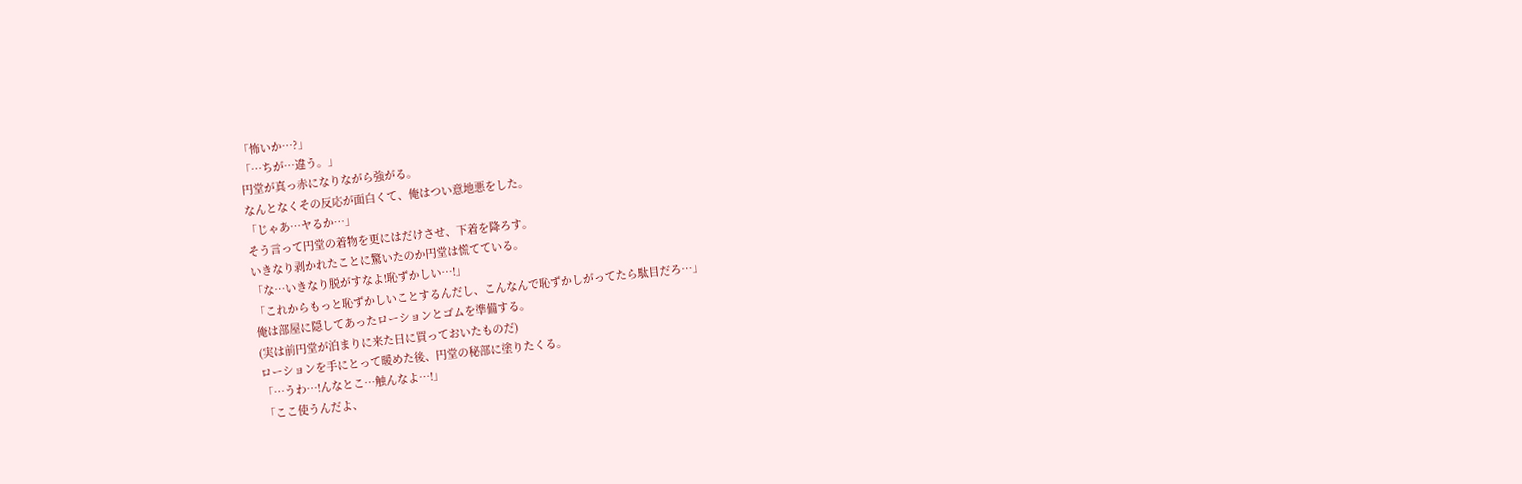「怖いか…?」
「…ちが…違う。」
円堂が真っ赤になりながら強がる。
なんとなくその反応が面白くて、俺はつい意地悪をした。
「じゃあ…ヤるか…」
そう言って円堂の着物を更にはだけさせ、下着を降ろす。
いきなり剥かれたことに驚いたのか円堂は慌てている。
「な…いきなり脱がすなよ!恥ずかしい…!」
「これからもっと恥ずかしいことするんだし、こんなんで恥ずかしがってたら駄目だろ…」
俺は部屋に隠してあったローションとゴムを準備する。
(実は前円堂が泊まりに来た日に買っておいたものだ)
ローションを手にとって暖めた後、円堂の秘部に塗りたくる。
「…うわ…!んなとこ…触んなよ…!」
「ここ使うんだよ、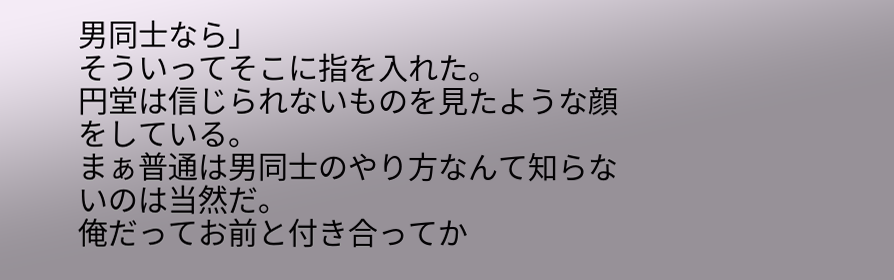男同士なら」
そういってそこに指を入れた。
円堂は信じられないものを見たような顔をしている。
まぁ普通は男同士のやり方なんて知らないのは当然だ。
俺だってお前と付き合ってか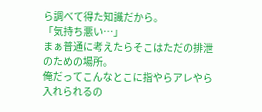ら調べて得た知識だから。
「気持ち悪い…」
まぁ普通に考えたらそこはただの排泄のための場所。
俺だってこんなとこに指やらアレやら入れられるの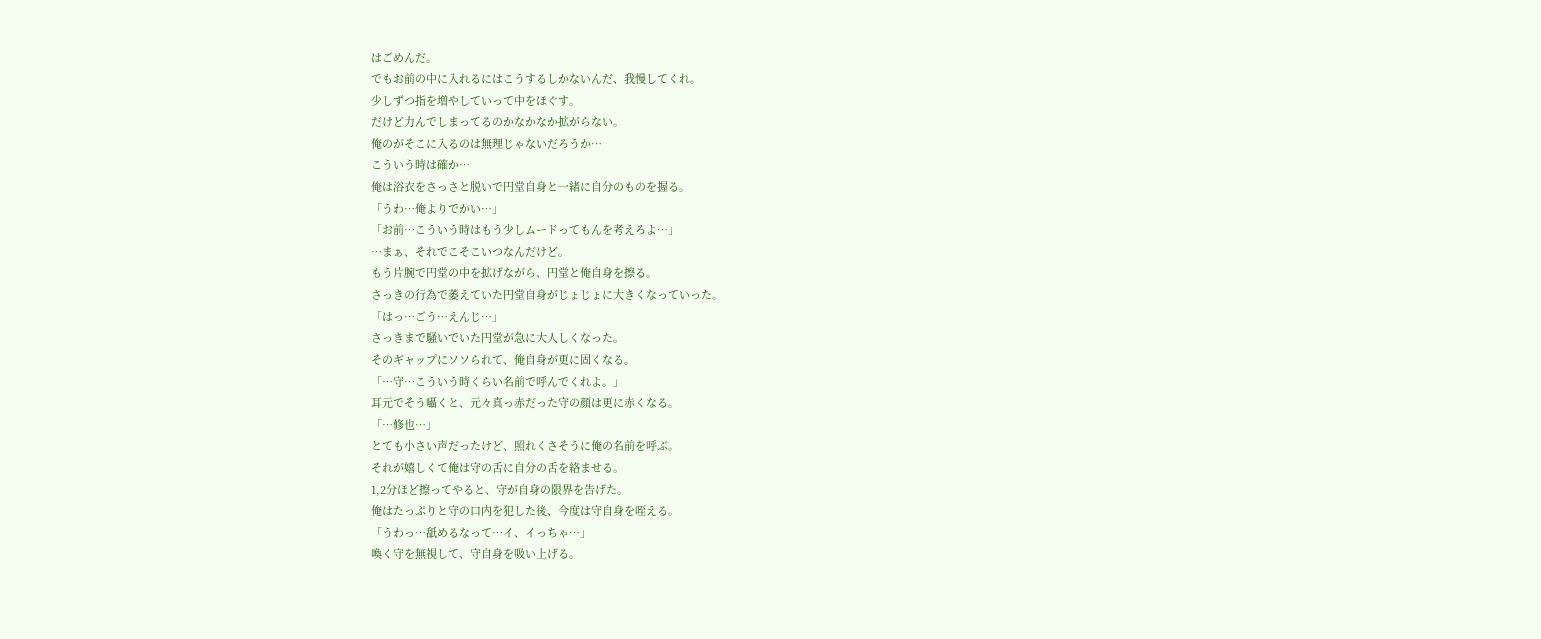はごめんだ。
でもお前の中に入れるにはこうするしかないんだ、我慢してくれ。
少しずつ指を増やしていって中をほぐす。
だけど力んでしまってるのかなかなか拡がらない。
俺のがそこに入るのは無理じゃないだろうか…
こういう時は確か…
俺は浴衣をさっさと脱いで円堂自身と一緒に自分のものを握る。
「うわ…俺よりでかい…」
「お前…こういう時はもう少しムードってもんを考えろよ…」
…まぁ、それでこそこいつなんだけど。
もう片腕で円堂の中を拡げながら、円堂と俺自身を擦る。
さっきの行為で萎えていた円堂自身がじょじょに大きくなっていった。
「はっ…ごう…えんじ…」
さっきまで騒いでいた円堂が急に大人しくなった。
そのギャップにソソられて、俺自身が更に固くなる。
「…守…こういう時くらい名前で呼んでくれよ。」
耳元でそう囁くと、元々真っ赤だった守の顔は更に赤くなる。
「…修也…」
とても小さい声だったけど、照れくさそうに俺の名前を呼ぶ。
それが嬉しくて俺は守の舌に自分の舌を絡ませる。
1,2分ほど擦ってやると、守が自身の限界を告げた。
俺はたっぷりと守の口内を犯した後、今度は守自身を咥える。
「うわっ…舐めるなって…イ、イっちゃ…」
喚く守を無視して、守自身を吸い上げる。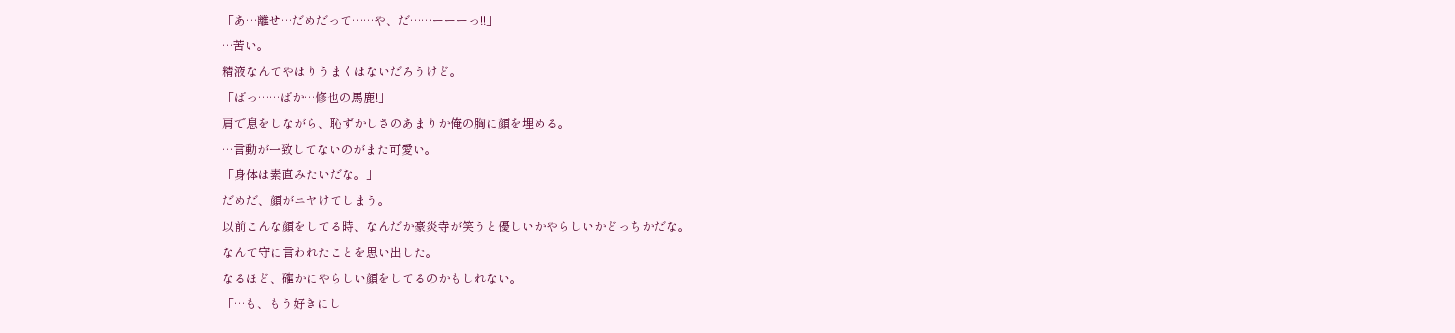「あ…離せ…だめだって……や、だ……ーーーっ!!」
…苦い。
精液なんてやはりうまくはないだろうけど。
「ばっ……ばか…修也の馬鹿!」
肩で息をしながら、恥ずかしさのあまりか俺の胸に顔を埋める。
…言動が一致してないのがまた可愛い。
「身体は素直みたいだな。」
だめだ、顔がニヤけてしまう。
以前こんな顔をしてる時、なんだか豪炎寺が笑うと優しいかやらしいかどっちかだな。
なんて守に言われたことを思い出した。
なるほど、確かにやらしい顔をしてるのかもしれない。
「…も、もう好きにし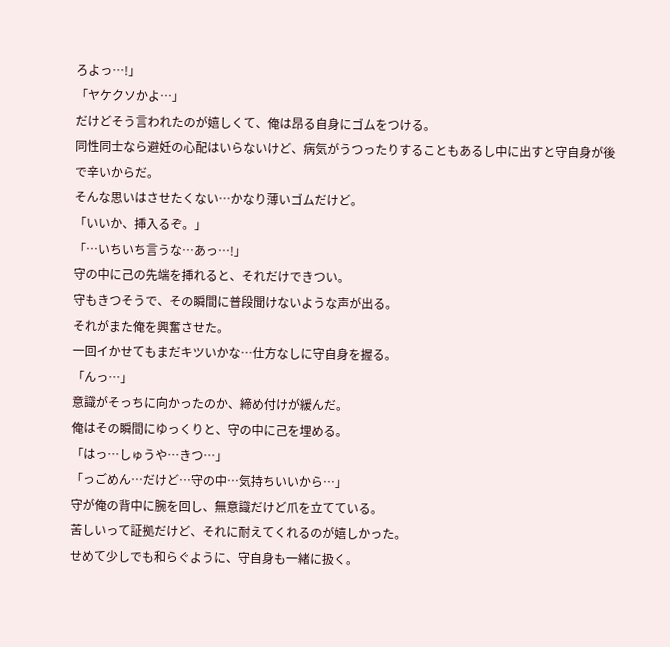ろよっ…!」
「ヤケクソかよ…」
だけどそう言われたのが嬉しくて、俺は昂る自身にゴムをつける。
同性同士なら避妊の心配はいらないけど、病気がうつったりすることもあるし中に出すと守自身が後で辛いからだ。
そんな思いはさせたくない…かなり薄いゴムだけど。
「いいか、挿入るぞ。」
「…いちいち言うな…あっ…!」
守の中に己の先端を挿れると、それだけできつい。
守もきつそうで、その瞬間に普段聞けないような声が出る。
それがまた俺を興奮させた。
一回イかせてもまだキツいかな…仕方なしに守自身を握る。
「んっ…」
意識がそっちに向かったのか、締め付けが緩んだ。
俺はその瞬間にゆっくりと、守の中に己を埋める。
「はっ…しゅうや…きつ…」
「っごめん…だけど…守の中…気持ちいいから…」
守が俺の背中に腕を回し、無意識だけど爪を立てている。
苦しいって証拠だけど、それに耐えてくれるのが嬉しかった。
せめて少しでも和らぐように、守自身も一緒に扱く。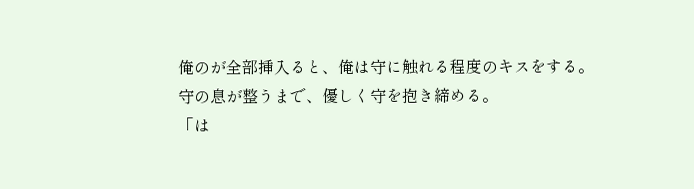俺のが全部挿入ると、俺は守に触れる程度のキスをする。
守の息が整うまで、優しく守を抱き締める。
「は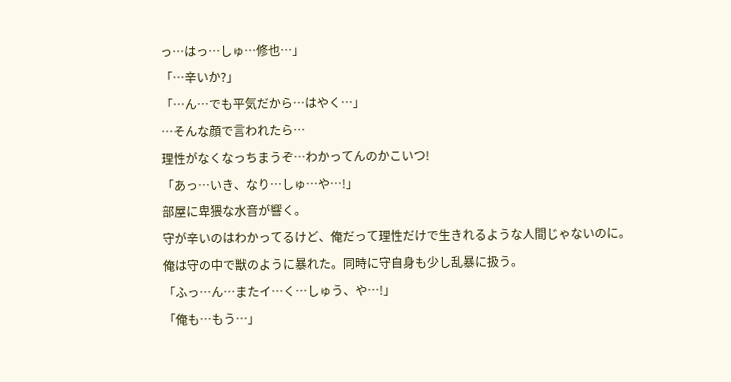っ…はっ…しゅ…修也…」
「…辛いか?」
「…ん…でも平気だから…はやく…」
…そんな顔で言われたら…
理性がなくなっちまうぞ…わかってんのかこいつ!
「あっ…いき、なり…しゅ…や…!」
部屋に卑猥な水音が響く。
守が辛いのはわかってるけど、俺だって理性だけで生きれるような人間じゃないのに。
俺は守の中で獣のように暴れた。同時に守自身も少し乱暴に扱う。
「ふっ…ん…またイ…く…しゅう、や…!」
「俺も…もう…」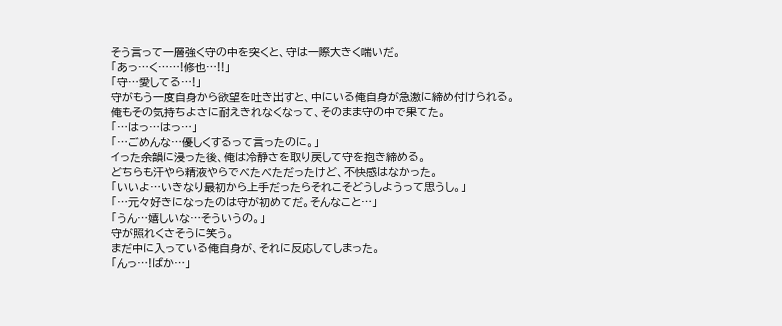そう言って一層強く守の中を突くと、守は一際大きく喘いだ。
「あっ…く……!修也…!!」
「守…愛してる…!」
守がもう一度自身から欲望を吐き出すと、中にいる俺自身が急激に締め付けられる。
俺もその気持ちよさに耐えきれなくなって、そのまま守の中で果てた。
「…はっ…はっ…」
「…ごめんな…優しくするって言ったのに。」
イった余韻に浸った後、俺は冷静さを取り戻して守を抱き締める。
どちらも汗やら精液やらでべたべただったけど、不快感はなかった。
「いいよ…いきなり最初から上手だったらそれこそどうしようって思うし。」
「…元々好きになったのは守が初めてだ。そんなこと…」
「うん…嬉しいな…そういうの。」
守が照れくさそうに笑う。
まだ中に入っている俺自身が、それに反応してしまった。
「んっ…!ばか…」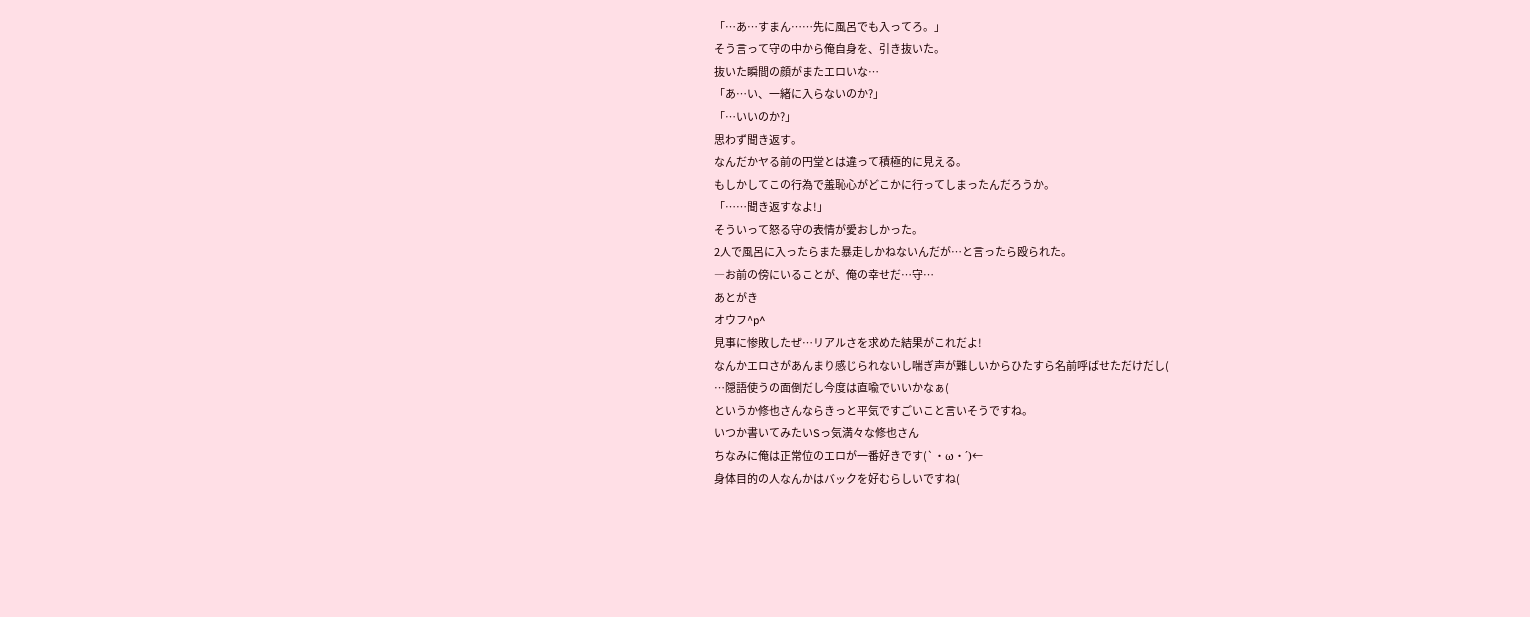「…あ…すまん……先に風呂でも入ってろ。」
そう言って守の中から俺自身を、引き抜いた。
抜いた瞬間の顔がまたエロいな…
「あ…い、一緒に入らないのか?」
「…いいのか?」
思わず聞き返す。
なんだかヤる前の円堂とは違って積極的に見える。
もしかしてこの行為で羞恥心がどこかに行ってしまったんだろうか。
「……聞き返すなよ!」
そういって怒る守の表情が愛おしかった。
2人で風呂に入ったらまた暴走しかねないんだが…と言ったら殴られた。
―お前の傍にいることが、俺の幸せだ…守…
あとがき
オウフ^p^
見事に惨敗したぜ…リアルさを求めた結果がこれだよ!
なんかエロさがあんまり感じられないし喘ぎ声が難しいからひたすら名前呼ばせただけだし(
…隠語使うの面倒だし今度は直喩でいいかなぁ(
というか修也さんならきっと平気ですごいこと言いそうですね。
いつか書いてみたいSっ気満々な修也さん
ちなみに俺は正常位のエロが一番好きです(`・ω・´)←
身体目的の人なんかはバックを好むらしいですね(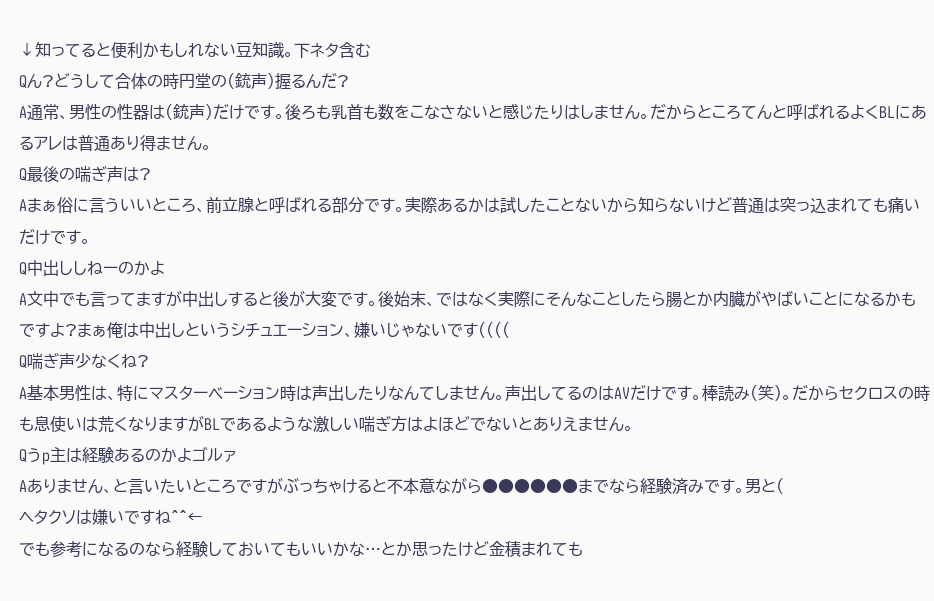↓知ってると便利かもしれない豆知識。下ネタ含む
Qん?どうして合体の時円堂の(銃声)握るんだ?
A通常、男性の性器は(銃声)だけです。後ろも乳首も数をこなさないと感じたりはしません。だからところてんと呼ばれるよくBLにあるアレは普通あり得ません。
Q最後の喘ぎ声は?
Aまぁ俗に言ういいところ、前立腺と呼ばれる部分です。実際あるかは試したことないから知らないけど普通は突っ込まれても痛いだけです。
Q中出ししねーのかよ
A文中でも言ってますが中出しすると後が大変です。後始末、ではなく実際にそんなことしたら腸とか内臓がやばいことになるかもですよ?まぁ俺は中出しというシチュエーション、嫌いじゃないです((((
Q喘ぎ声少なくね?
A基本男性は、特にマスターベーション時は声出したりなんてしません。声出してるのはAVだけです。棒読み(笑)。だからセクロスの時も息使いは荒くなりますがBLであるような激しい喘ぎ方はよほどでないとありえません。
Qうp主は経験あるのかよゴルァ
Aありません、と言いたいところですがぶっちゃけると不本意ながら●●●●●●までなら経験済みです。男と(
ヘタクソは嫌いですね^^←
でも参考になるのなら経験しておいてもいいかな…とか思ったけど金積まれても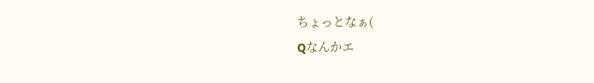ちょっとなぁ(
Qなんかエ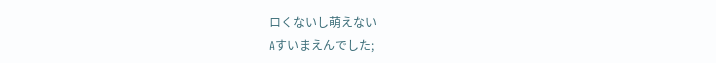ロくないし萌えない
Aすいまえんでした;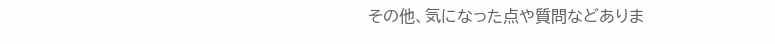その他、気になった点や質問などありま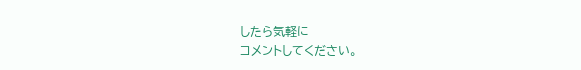したら気軽に
コメントしてください。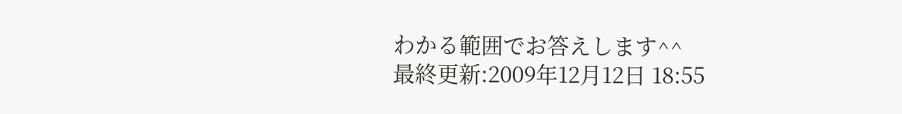わかる範囲でお答えします^^
最終更新:2009年12月12日 18:55